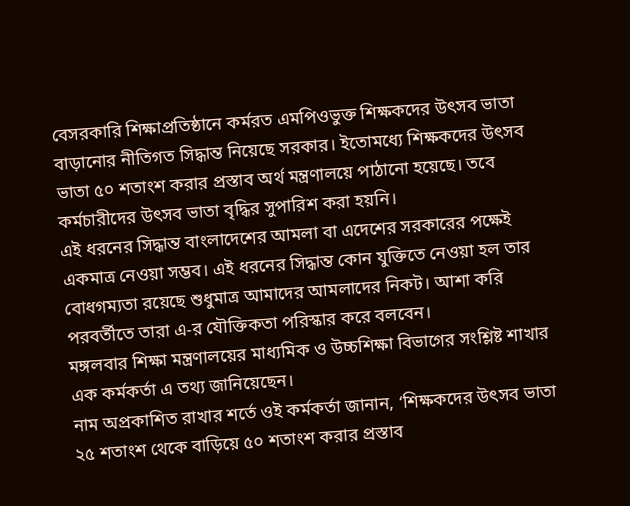বেসরকারি শিক্ষাপ্রতিষ্ঠানে কর্মরত এমপিওভুক্ত শিক্ষকদের উৎসব ভাতা বাড়ানোর নীতিগত সিদ্ধান্ত নিয়েছে সরকার। ইতোমধ্যে শিক্ষকদের উৎসব ভাতা ৫০ শতাংশ করার প্রস্তাব অর্থ মন্ত্রণালয়ে পাঠানো হয়েছে। তবে কর্মচারীদের উৎসব ভাতা বৃদ্ধির সুপারিশ করা হয়নি।
এই ধরনের সিদ্ধান্ত বাংলাদেশের আমলা বা এদেশের সরকারের পক্ষেই একমাত্র নেওয়া সম্ভব। এই ধরনের সিদ্ধান্ত কোন যুক্তিতে নেওয়া হল তার বোধগম্যতা রয়েছে শুধুমাত্র আমাদের আমলাদের নিকট। আশা করি পরবর্তীতে তারা এ-র যৌক্তিকতা পরিস্কার করে বলবেন।
মঙ্গলবার শিক্ষা মন্ত্রণালয়ের মাধ্যমিক ও উচ্চশিক্ষা বিভাগের সংশ্লিষ্ট শাখার এক কর্মকর্তা এ তথ্য জানিয়েছেন।
নাম অপ্রকাশিত রাখার শর্তে ওই কর্মকর্তা জানান, ‘শিক্ষকদের উৎসব ভাতা ২৫ শতাংশ থেকে বাড়িয়ে ৫০ শতাংশ করার প্রস্তাব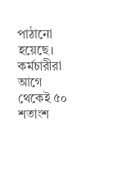পাঠানো হয়েছে। কর্মচারীরা আগে থেকেই ৫০ শতাংশ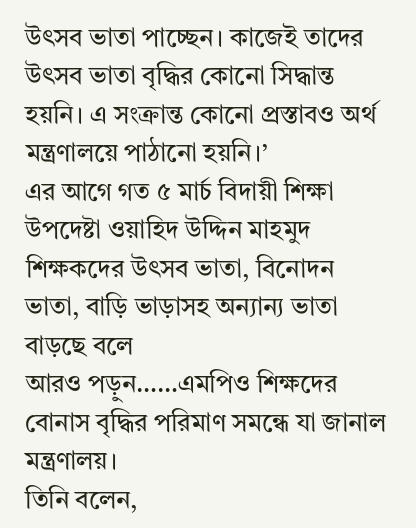উৎসব ভাতা পাচ্ছেন। কাজেই তাদের উৎসব ভাতা বৃদ্ধির কোনো সিদ্ধান্ত হয়নি। এ সংক্রান্ত কোনো প্রস্তাবও অর্থ মন্ত্রণালয়ে পাঠানো হয়নি।’
এর আগে গত ৫ মার্চ বিদায়ী শিক্ষা উপদেষ্টা ওয়াহিদ উদ্দিন মাহমুদ শিক্ষকদের উৎসব ভাতা, বিনোদন ভাতা, বাড়ি ভাড়াসহ অন্যান্য ভাতা বাড়ছে বলে
আরও পড়ুন……এমপিও শিক্ষদের বোনাস বৃদ্ধির পরিমাণ সমন্ধে যা জানাল মন্ত্রণালয়।
তিনি বলেন,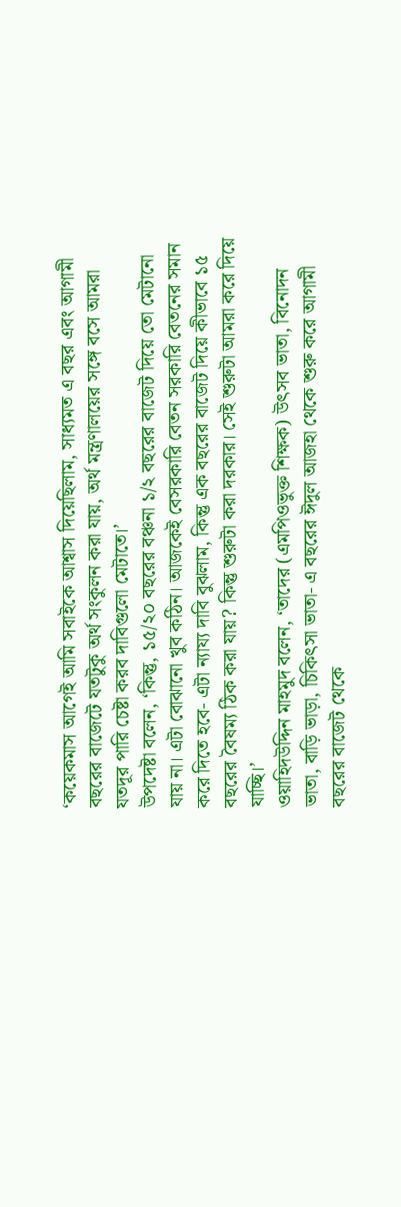‘কয়েকমাস আগেই আমি সবাইকে আশ্বাস দিয়েছিলাম, সাধ্যমত এ বছর এবং আগামী বছরের বাজেটে যতটুকু অর্থ সংকুলন করা যায়, অর্থ মন্ত্রণালয়ের সঙ্গে বসে আমরা যতদূর পারি চেষ্টা করব দাবিগুলো মেটাতে।’
উপদেষ্টা বলেন, ‘কিন্তু, ১৫/২০ বছরের বঞ্চনা ১/২ বছরের বাজেট দিয়ে তো মেটানো যায় না। এটা বোঝানো খুব কঠিন। আজকেই বেসরকারি বেতন সরকারি বেতনের সমান করে দিতে হবে- এটা ন্যায্য দাবি বুঝলাম, কিন্তু এক বছরের বাজেট দিয়ে কীভাবে ১৫ বছরের বৈষম্য ঠিক করা যায়? কিন্তু শুরুটা করা দরকার। সেই শুরুটা আমরা করে দিয়ে যাচ্ছি।’
ওয়াহিদউদ্দিন মাহমুদ বলেন, ‘তাদের (এমপিওভুক্ত শিক্ষক) উৎসব ভাতা, বিনোদন ভাতা, বাড়ি ভাড়া, চিকিৎসা ভাতা- এ বছরের ঈদুল আজহা থেকে শুরু করে আগামী বছরের বাজেট থেকে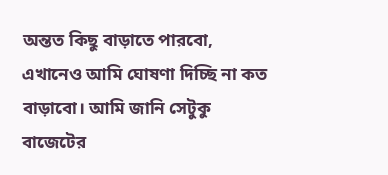অন্তত কিছু বাড়াতে পারবো, এখানেও আমি ঘোষণা দিচ্ছি না কত বাড়াবো। আমি জানি সেটুকু বাজেটের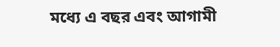মধ্যে এ বছর এবং আগামী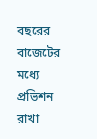বছরের বাজেটের মধ্যে প্রভিশন রাখা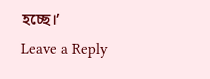হচ্ছে।’
Leave a Reply